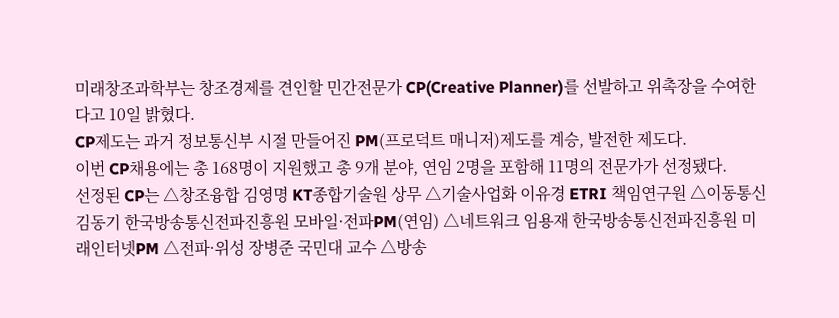미래창조과학부는 창조경제를 견인할 민간전문가 CP(Creative Planner)를 선발하고 위촉장을 수여한다고 10일 밝혔다.
CP제도는 과거 정보통신부 시절 만들어진 PM(프로덕트 매니저)제도를 계승, 발전한 제도다.
이번 CP채용에는 총 168명이 지원했고 총 9개 분야, 연임 2명을 포함해 11명의 전문가가 선정됐다.
선정된 CP는 △창조융합 김영명 KT종합기술원 상무 △기술사업화 이유경 ETRI 책임연구원 △이동통신 김동기 한국방송통신전파진흥원 모바일·전파PM(연임) △네트워크 임용재 한국방송통신전파진흥원 미래인터넷PM △전파·위성 장병준 국민대 교수 △방송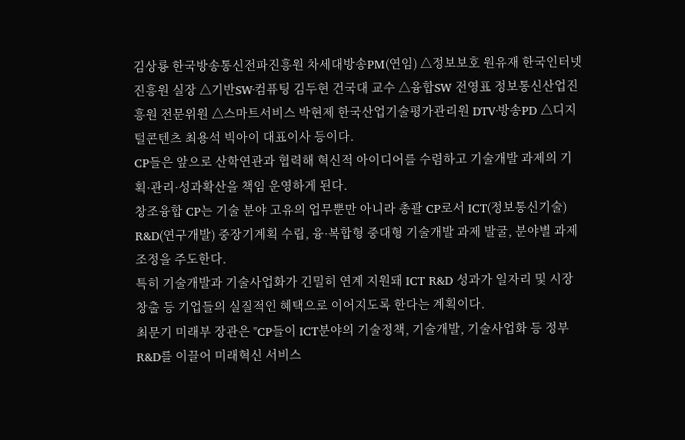김상룡 한국방송통신전파진흥원 차세대방송PM(연임) △정보보호 원유재 한국인터넷진흥원 실장 △기반SW·컴퓨팅 김두현 건국대 교수 △융합SW 전영표 정보통신산업진흥원 전문위원 △스마트서비스 박현제 한국산업기술평가관리원 DTV·방송PD △디지털콘텐츠 최용석 빅아이 대표이사 등이다.
CP들은 앞으로 산학연관과 협력해 혁신적 아이디어를 수렴하고 기술개발 과제의 기획·관리·성과확산을 책임 운영하게 된다.
창조융합 CP는 기술 분야 고유의 업무뿐만 아니라 총괄 CP로서 ICT(정보통신기술) R&D(연구개발) 중장기계획 수립, 융·복합형 중대형 기술개발 과제 발굴, 분야별 과제 조정을 주도한다.
특히 기술개발과 기술사업화가 긴밀히 연계 지원돼 ICT R&D 성과가 일자리 및 시장 창출 등 기업들의 실질적인 혜택으로 이어지도록 한다는 계획이다.
최문기 미래부 장관은 "CP들이 ICT분야의 기술정책, 기술개발, 기술사업화 등 정부 R&D를 이끌어 미래혁신 서비스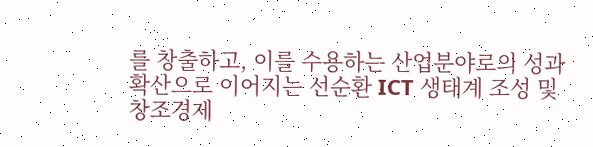를 창출하고, 이를 수용하는 산업분야로의 성과확산으로 이어지는 선순환 ICT 생태계 조성 및 창조경제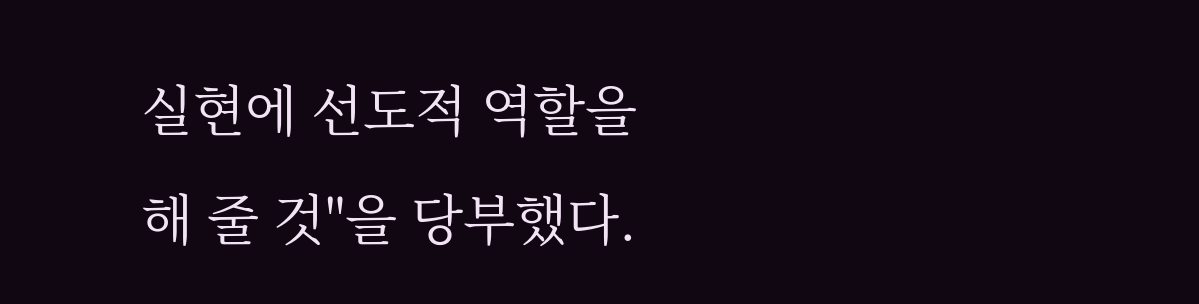실현에 선도적 역할을 해 줄 것"을 당부했다.